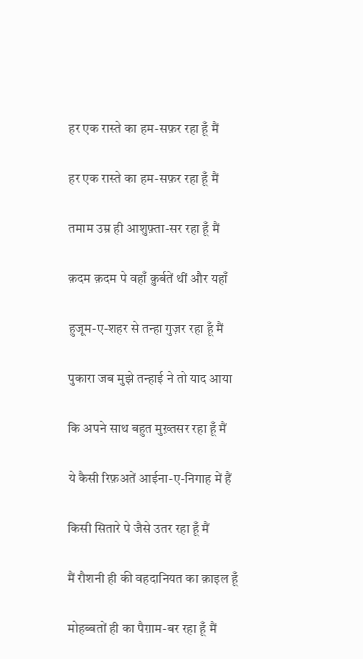हर एक रास्ते का हम-सफ़र रहा हूँ मैं

हर एक रास्ते का हम-सफ़र रहा हूँ मैं

तमाम उम्र ही आशुफ़्ता-सर रहा हूँ मैं

क़दम क़दम पे वहाँ क़ुर्बतें थीं और यहाँ

हुजूम-ए-शहर से तन्हा गुज़र रहा हूँ मैं

पुकारा जब मुझे तन्हाई ने तो याद आया

कि अपने साथ बहुत मुख़्तसर रहा हूँ मैं

ये कैसी रिफ़अतें आईना-ए-निगाह में हैं

किसी सितारे पे जैसे उतर रहा हूँ मैं

मैं रौशनी ही की वहदानियत का क़ाइल हूँ

मोहब्बतों ही का पैग़ाम-बर रहा हूँ मैं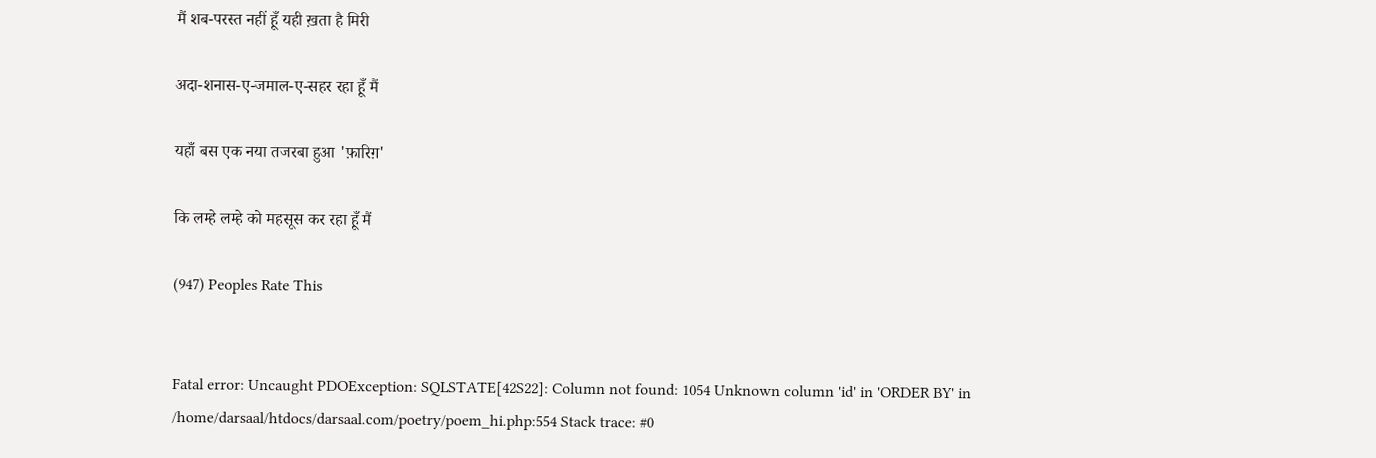मैं शब-परस्त नहीं हूँ यही ख़ता है मिरी

अदा-शनास-ए-जमाल-ए-सहर रहा हूँ मैं

यहाँ बस एक नया तजरबा हुआ 'फ़ारिग़'

कि लम्हे लम्हे को महसूस कर रहा हूँ मैं

(947) Peoples Rate This


Fatal error: Uncaught PDOException: SQLSTATE[42S22]: Column not found: 1054 Unknown column 'id' in 'ORDER BY' in /home/darsaal/htdocs/darsaal.com/poetry/poem_hi.php:554 Stack trace: #0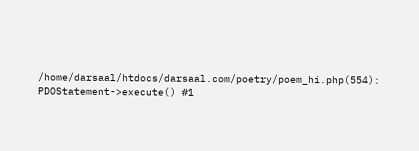/home/darsaal/htdocs/darsaal.com/poetry/poem_hi.php(554): PDOStatement->execute() #1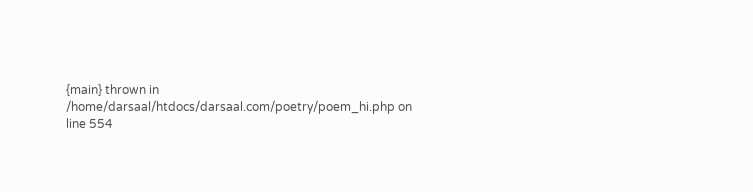{main} thrown in /home/darsaal/htdocs/darsaal.com/poetry/poem_hi.php on line 554